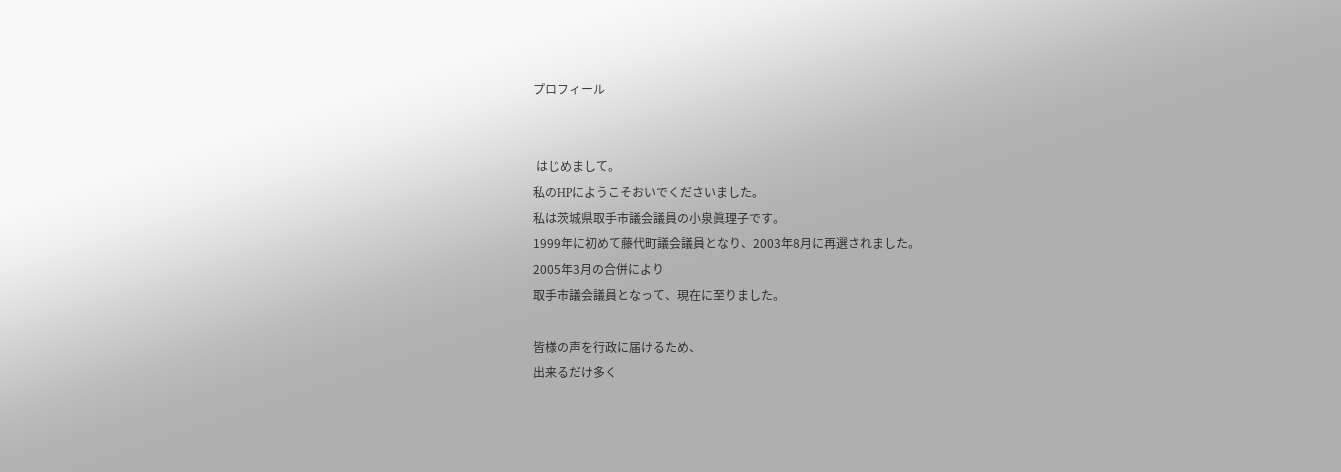プロフィール


 はじめまして。
私のHPにようこそおいでくださいました。
私は茨城県取手市議会議員の小泉眞理子です。
1999年に初めて藤代町議会議員となり、2003年8月に再選されました。
2005年3月の合併により
取手市議会議員となって、現在に至りました。

皆様の声を行政に届けるため、
出来るだけ多く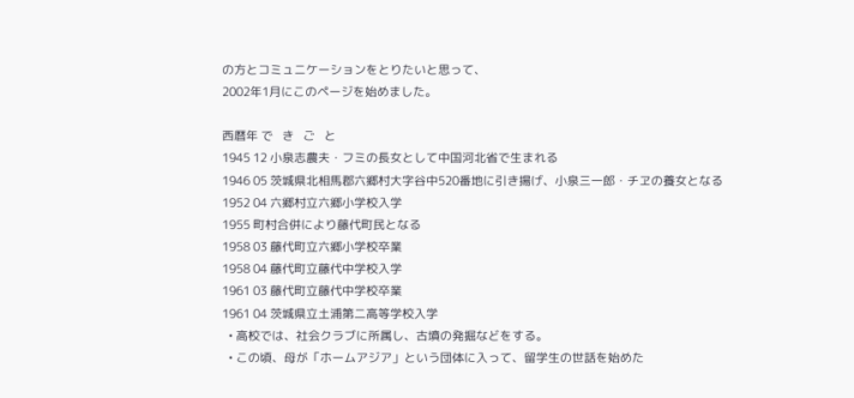の方とコミュニケーションをとりたいと思って、
2002年1月にこのページを始めました。

西暦年 で   き   ご   と
1945 12 小泉志農夫・フミの長女として中国河北省で生まれる
1946 05 茨城県北相馬郡六郷村大字谷中520番地に引き揚げ、小泉三一郎・チヱの養女となる
1952 04 六郷村立六郷小学校入学
1955 町村合併により藤代町民となる
1958 03 藤代町立六郷小学校卒業
1958 04 藤代町立藤代中学校入学
1961 03 藤代町立藤代中学校卒業
1961 04 茨城県立土浦第二高等学校入学
  • 高校では、社会クラブに所属し、古墳の発掘などをする。
  • この頃、母が「ホームアジア」という団体に入って、留学生の世話を始めた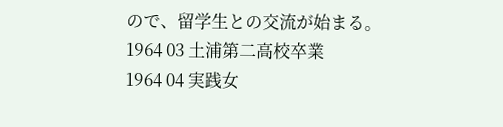ので、留学生との交流が始まる。
1964 03 土浦第二高校卒業
1964 04 実践女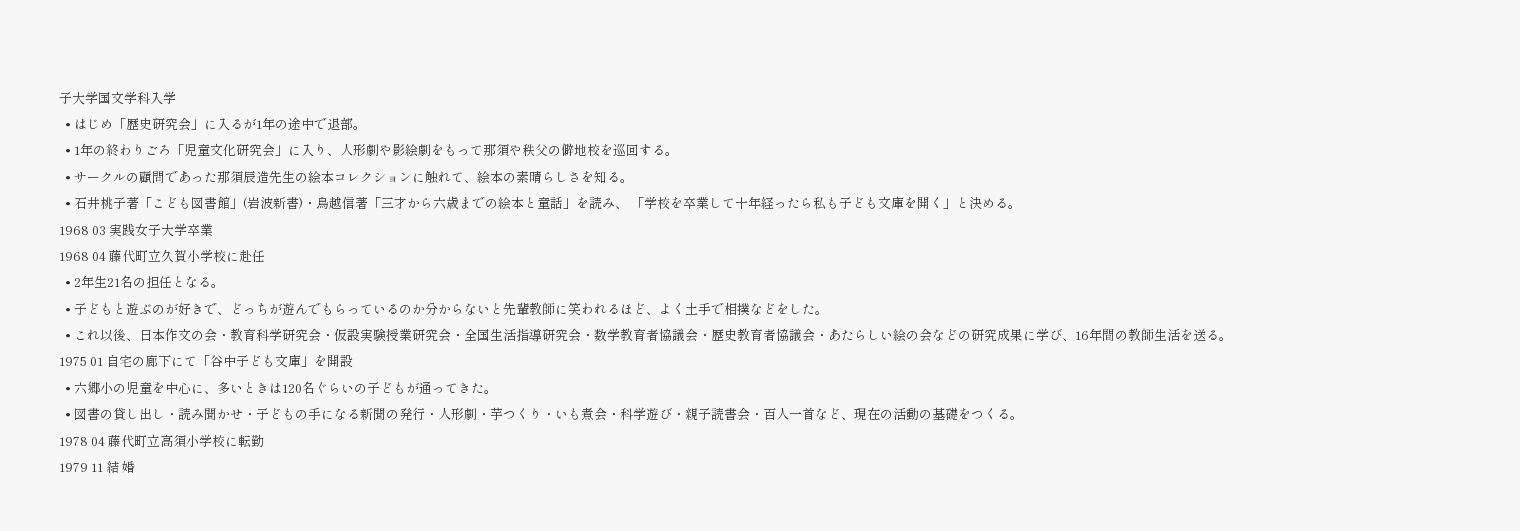子大学国文学科入学
  • はじめ「歴史研究会」に入るが1年の途中で退部。
  • 1年の終わりごろ「児童文化研究会」に入り、人形劇や影絵劇をもって那須や秩父の僻地校を巡回する。
  • サークルの顧問であった那須辰造先生の絵本コレクションに触れて、絵本の素晴らしさを知る。
  • 石井桃子著「こども図書館」(岩波新書)・鳥越信著「三才から六歳までの絵本と童話」を読み、 「学校を卒業して十年経ったら私も子ども文庫を開く」と決める。
1968 03 実践女子大学卒業
1968 04 藤代町立久賀小学校に赴任
  • 2年生21名の担任となる。
  • 子どもと遊ぶのが好きで、どっちが遊んでもらっているのか分からないと先輩教師に笑われるほど、よく土手で相撲などをした。
  • これ以後、日本作文の会・教育科学研究会・仮設実験授業研究会・全国生活指導研究会・数学教育者協議会・歴史教育者協議会・あたらしい絵の会などの研究成果に学び、16年間の教師生活を送る。
1975 01 自宅の廊下にて「谷中子ども文庫」を開設
  • 六郷小の児童を中心に、多いときは120名ぐらいの子どもが通ってきた。
  • 図書の貸し出し・読み聞かせ・子どもの手になる新聞の発行・人形劇・芋つくり・いも煮会・科学遊び・親子読書会・百人一首など、現在の活動の基礎をつくる。
1978 04 藤代町立高須小学校に転勤
1979 11 結 婚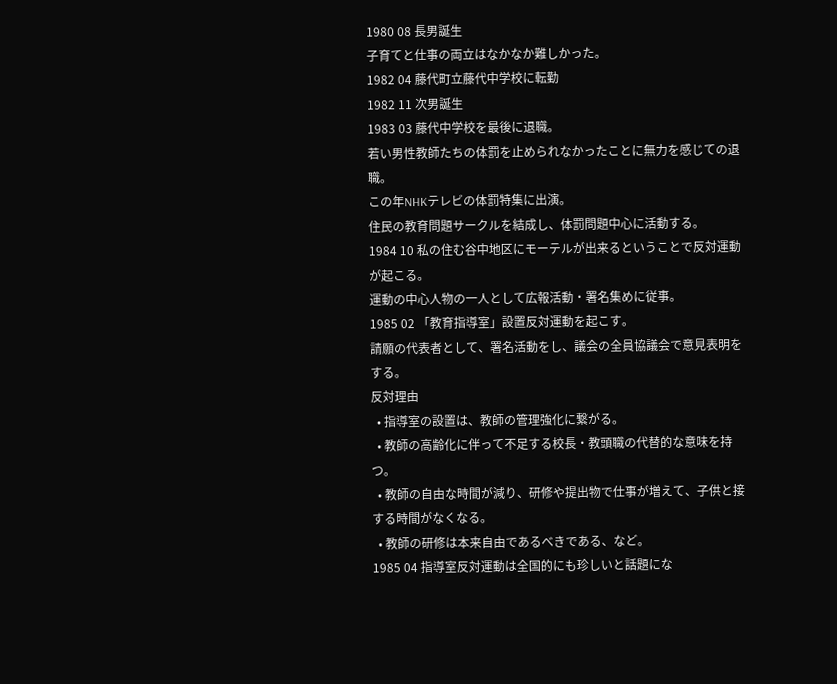1980 08 長男誕生
子育てと仕事の両立はなかなか難しかった。
1982 04 藤代町立藤代中学校に転勤
1982 11 次男誕生
1983 03 藤代中学校を最後に退職。
若い男性教師たちの体罰を止められなかったことに無力を感じての退職。
この年NHKテレビの体罰特集に出演。
住民の教育問題サークルを結成し、体罰問題中心に活動する。
1984 10 私の住む谷中地区にモーテルが出来るということで反対運動が起こる。
運動の中心人物の一人として広報活動・署名集めに従事。
1985 02 「教育指導室」設置反対運動を起こす。
請願の代表者として、署名活動をし、議会の全員協議会で意見表明をする。
反対理由
  • 指導室の設置は、教師の管理強化に繋がる。
  • 教師の高齢化に伴って不足する校長・教頭職の代替的な意味を持つ。
  • 教師の自由な時間が減り、研修や提出物で仕事が増えて、子供と接する時間がなくなる。
  • 教師の研修は本来自由であるべきである、など。
1985 04 指導室反対運動は全国的にも珍しいと話題にな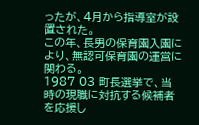ったが、4月から指導室が設置された。
この年、長男の保育園入園により、無認可保育園の運営に関わる。
1987 03 町長選挙で、当時の現職に対抗する候補者を応援し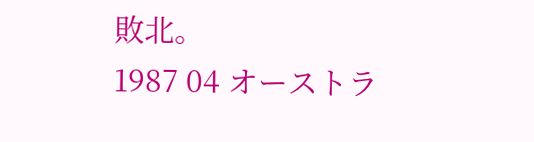敗北。
1987 04 オーストラ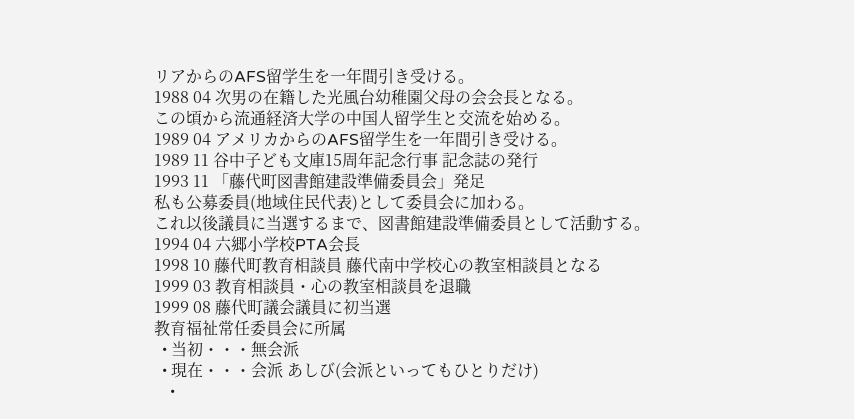リアからのAFS留学生を一年間引き受ける。
1988 04 次男の在籍した光風台幼稚園父母の会会長となる。
この頃から流通経済大学の中国人留学生と交流を始める。
1989 04 アメリカからのAFS留学生を一年間引き受ける。
1989 11 谷中子ども文庫15周年記念行事 記念誌の発行
1993 11 「藤代町図書館建設準備委員会」発足
私も公募委員(地域住民代表)として委員会に加わる。
これ以後議員に当選するまで、図書館建設準備委員として活動する。
1994 04 六郷小学校PTA会長
1998 10 藤代町教育相談員 藤代南中学校心の教室相談員となる
1999 03 教育相談員・心の教室相談員を退職
1999 08 藤代町議会議員に初当選
教育福祉常任委員会に所属
  • 当初・・・無会派
  • 現在・・・会派 あしび(会派といってもひとりだけ)
    •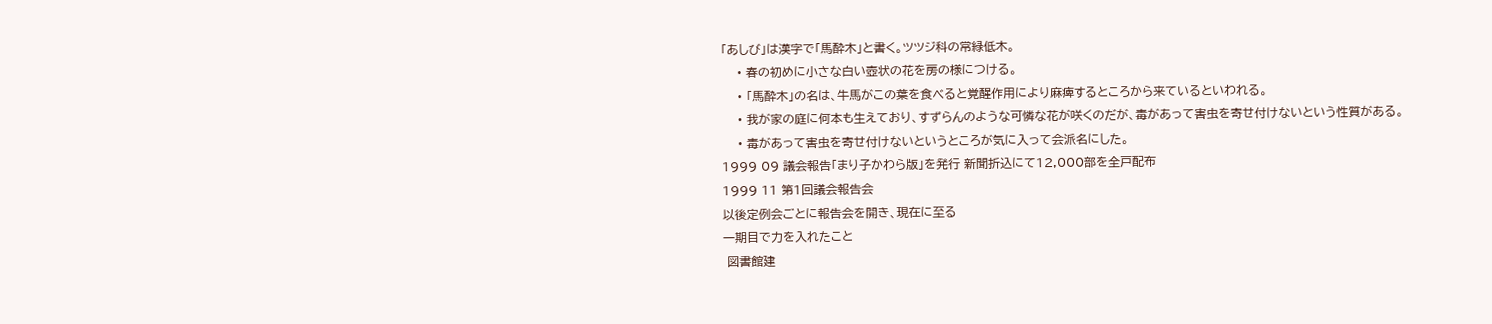「あしび」は漢字で「馬酔木」と書く。ツツジ科の常緑低木。
    • 春の初めに小さな白い壺状の花を房の様につける。
    • 「馬酔木」の名は、牛馬がこの葉を食べると覚醒作用により麻痺するところから来ているといわれる。
    • 我が家の庭に何本も生えており、すずらんのような可憐な花が咲くのだが、毒があって害虫を寄せ付けないという性質がある。
    • 毒があって害虫を寄せ付けないというところが気に入って会派名にした。
1999 09 議会報告「まり子かわら版」を発行 新聞折込にて12,000部を全戸配布
1999 11 第1回議会報告会
以後定例会ごとに報告会を開き、現在に至る
一期目で力を入れたこと
 図書館建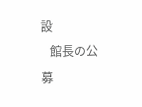設
   館長の公募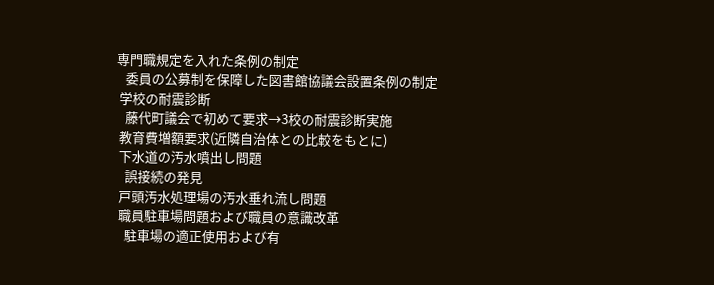専門職規定を入れた条例の制定
   委員の公募制を保障した図書館協議会設置条例の制定
 学校の耐震診断
   藤代町議会で初めて要求→3校の耐震診断実施
 教育費増額要求(近隣自治体との比較をもとに)
 下水道の汚水噴出し問題
   誤接続の発見
 戸頭汚水処理場の汚水垂れ流し問題
 職員駐車場問題および職員の意識改革
   駐車場の適正使用および有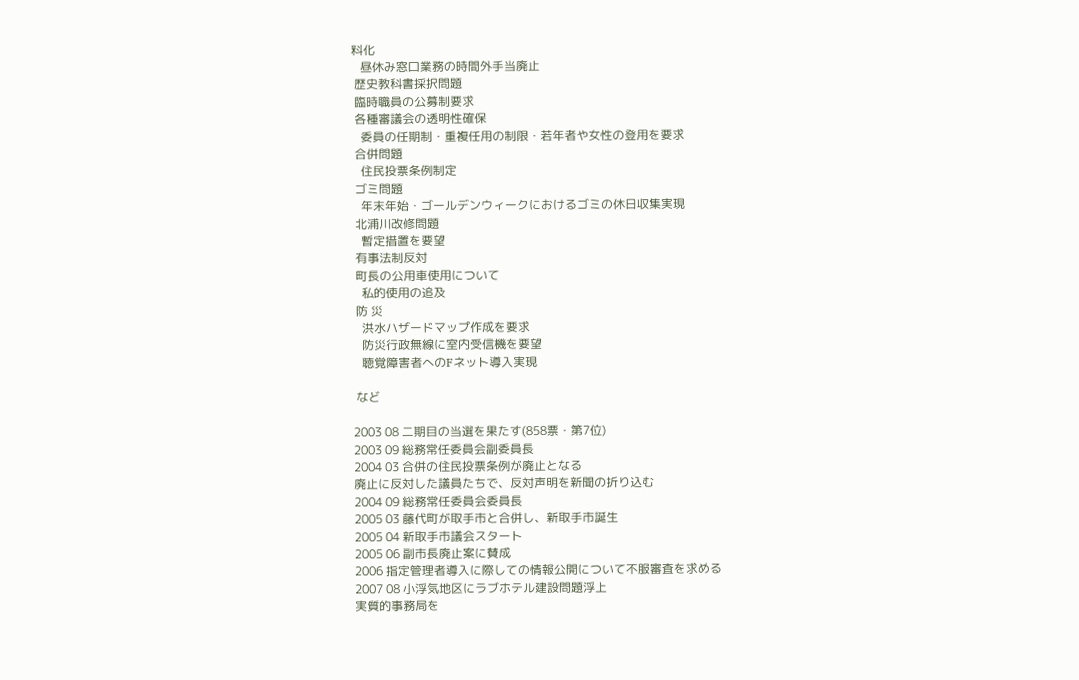料化
   昼休み窓口業務の時間外手当廃止
 歴史教科書採択問題
 臨時職員の公募制要求
 各種審議会の透明性確保
   委員の任期制・重複任用の制限・若年者や女性の登用を要求
 合併問題
   住民投票条例制定
 ゴミ問題
   年末年始・ゴールデンウィークにおけるゴミの休日収集実現
 北浦川改修問題
   暫定措置を要望
 有事法制反対
 町長の公用車使用について
   私的使用の追及
 防 災
   洪水ハザードマップ作成を要求
   防災行政無線に室内受信機を要望
   聴覚障害者へのFネット導入実現

 など

2003 08 二期目の当選を果たす(858票・第7位)
2003 09 総務常任委員会副委員長
2004 03 合併の住民投票条例が廃止となる
廃止に反対した議員たちで、反対声明を新聞の折り込む
2004 09 総務常任委員会委員長
2005 03 藤代町が取手市と合併し、新取手市誕生
2005 04 新取手市議会スタート
2005 06 副市長廃止案に賛成
2006 指定管理者導入に際しての情報公開について不服審査を求める
2007 08 小浮気地区にラブホテル建設問題浮上
実質的事務局を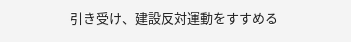引き受け、建設反対運動をすすめる